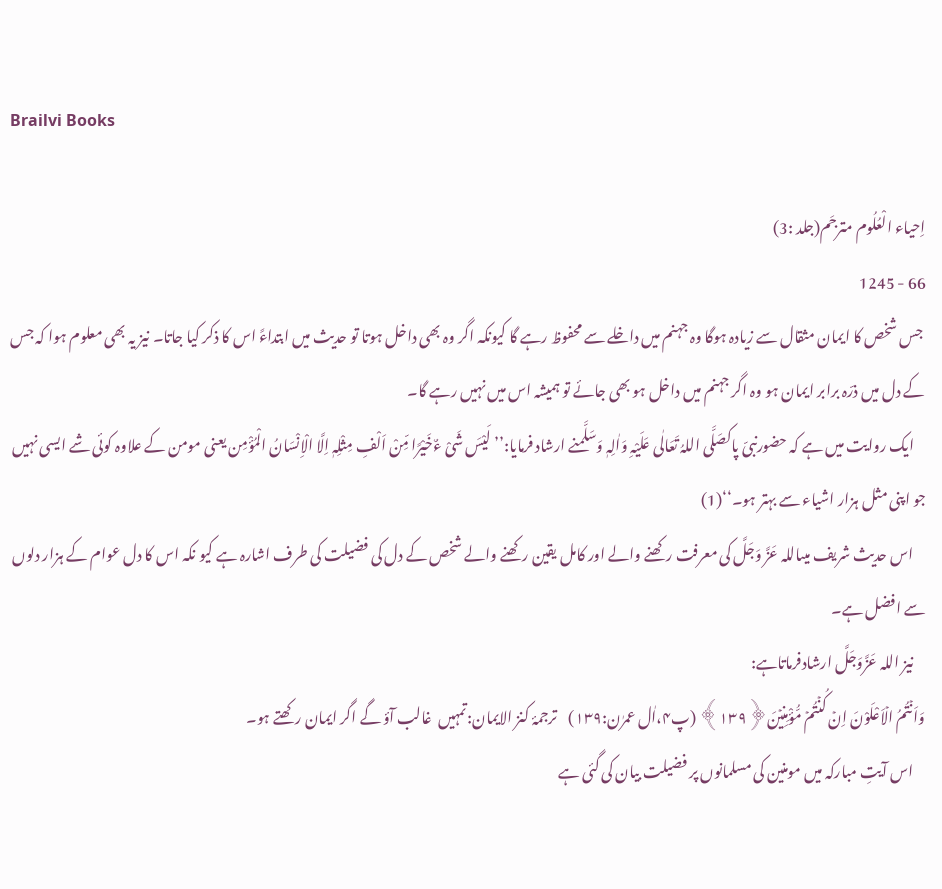Brailvi Books

اِحیاء الْعُلُوم مترجَم(جلد :3)
66 - 1245
 جس شخص کا ایمان مثقال سے زیادہ ہوگا وہ جہنم میں داخلے سے محفوظ رہے گا کیونکہ اگر وہ بھی داخل ہوتا تو حدیث میں ابتداءً اس کا ذکر کیا جاتا۔ نیز یہ بھی معلوم ہوا کہ جس کے دل میں ذرّہ برابر ایمان ہو وہ اگر جہنم میں داخل ہو بھی جائے تو ہمیشہ اس میں نہیں رہے گا۔
    ایک روایت میں ہے کہ حضورنبیّ پاکصَلَّی اللہُ تَعَالٰی عَلَیْہِ وَاٰلِہٖ وَسَلَّمنے ارشاد فرمایا:’’لَیْسَ شَیْ ءٌخَیْرًا مِّنْ اَلْفِ مِثْلِہٖ اِلَّا الْاِنْسَانُ الْمُؤْمِن یعنی مومن کے علاوہ کوئی شے ایسی نہیں جو اپنی مثل ہزار اشیاء سے بہتر ہو۔‘‘(1)
    اس حدیث شریف میںاللہ عَزَّ وَجَلَّ کی معرفت رکھنے والے اور کامل یقین رکھنے والے شخص کے دل کی فضیلت کی طرف اشارہ ہے کیو نکہ اس کا دل عوام کے ہزار دلوں سے افضل ہے۔
    نیز اللہ عَزَّوَجَلَّ ارشادفرماتاہے:
وَاَنۡتُمُ الۡاَعْلَوْنَ اِنۡ کُنۡتُمۡ مُّؤْمِنِیۡنَ﴿۱۳۹﴾ (پ۴،اٰل عمرٰن:۱۳۹)    ترجمۂ کنز الایمان:تمہیں  غالب آؤ گے اگر ایمان رکھتے ہو۔
    اس آیتِ مبارکہ میں مومنین کی مسلمانوں پر فضیلت بیان کی گئی ہے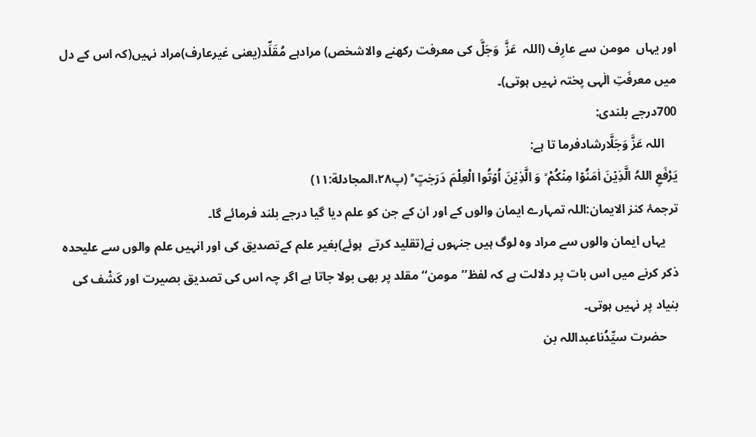اور یہاں  مومن سے عارِف (اللہ  عَزَّ  وَجَلَّ کی معرفت رکھنے والاشخص) مرادہے مُقَلِّد(یعنی غیرعارف)مراد نہیں(کہ اس کے دل میں معرفَتِ الٰہی پختہ نہیں ہوتی)۔
700درجے بلندی:
    اللہ عَزَّ وَجَلَّارشادفرما تا ہے:
یَرْفَعِ اللہُ الَّذِیۡنَ اٰمَنُوۡا مِنۡکُمْ ۙ وَ الَّذِیۡنَ اُوۡتُوا الْعِلْمَ دَرَجٰتٍ ؕ (پ۲۸،المجادلة:۱۱)
ترجمۂ کنز الایمان:اللہ تمہارے ایمان والوں کے اور ان کے جن کو علم دیا گیا درجے بلند فرمائے گا۔
    یہاں ایمان والوں سے مراد وہ لوگ ہیں جنہوں نے(تقلید کرتے  ہوئے)بغیر علم کےتصدیق کی اور انہیں علم والوں سے علیحدہ ذکر کرنے میں اس بات پر دلالت ہے کہ لفظ’’مومن‘‘مقلد پر بھی بولا جاتا ہے اگر چہ اس کی تصدیق بصیرت اور کَشْف کی بنیاد پر نہیں ہوتی۔
    حضرت سیِّدُناعبداللہ بن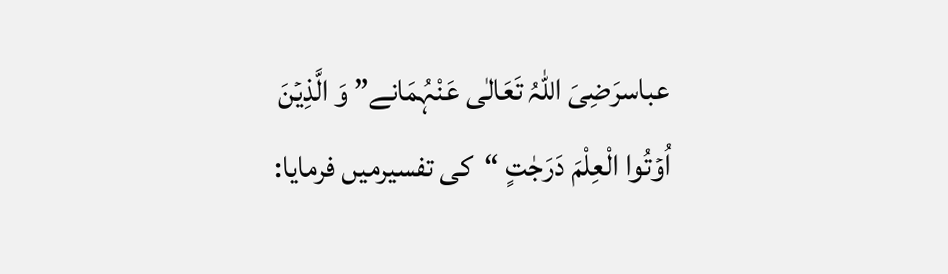عباسرَضِیَ اللہُ تَعَالٰی عَنْہُمَانے” وَ الَّذِیۡنَ اُوۡتُوا الْعِلْمَ دَرَجٰتٍ “کی تفسیرمیں فرمایا: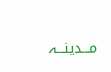مـــدینـــہ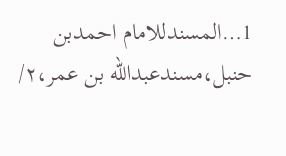1…المسندللامام احمدبن حنبل،مسندعبدالله بن عمر،۲/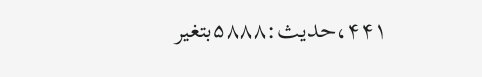۴۴۱،حديث:۵۸۸۸بتغیر